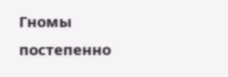Гномы постепенно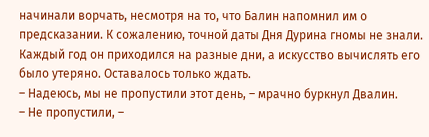начинали ворчать, несмотря на то, что Балин напомнил им о предсказании. К сожалению, точной даты Дня Дурина гномы не знали. Каждый год он приходился на разные дни, а искусство вычислять его было утеряно. Оставалось только ждать.
– Надеюсь, мы не пропустили этот день, – мрачно буркнул Двалин.
– Не пропустили, –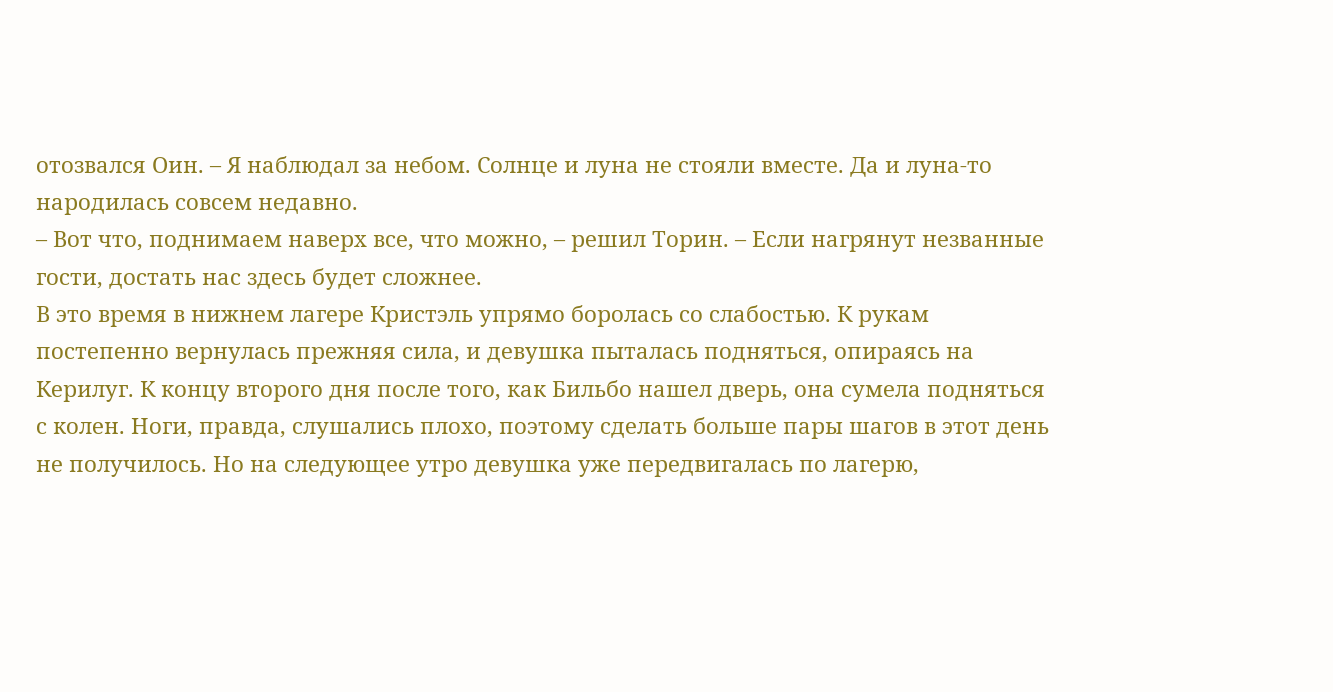отозвался Оин. – Я наблюдал за небом. Солнце и луна не стояли вместе. Да и луна-то народилась совсем недавно.
– Вот что, поднимаем наверх все, что можно, – решил Торин. – Если нагрянут незванные гости, достать нас здесь будет сложнее.
В это время в нижнем лагере Кристэль упрямо боролась со слабостью. К рукам постепенно вернулась прежняя сила, и девушка пыталась подняться, опираясь на Керилуг. К концу второго дня после того, как Бильбо нашел дверь, она сумела подняться с колен. Ноги, правда, слушались плохо, поэтому сделать больше пары шагов в этот день не получилось. Но на следующее утро девушка уже передвигалась по лагерю,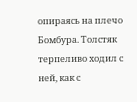опираясь на плечо Бомбура. Толстяк терпеливо ходил с ней, как с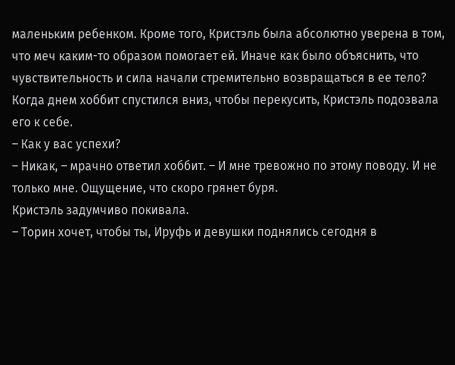маленьким ребенком. Кроме того, Кристэль была абсолютно уверена в том, что меч каким-то образом помогает ей. Иначе как было объяснить, что чувствительность и сила начали стремительно возвращаться в ее тело?
Когда днем хоббит спустился вниз, чтобы перекусить, Кристэль подозвала его к себе.
– Как у вас успехи?
– Никак, – мрачно ответил хоббит. – И мне тревожно по этому поводу. И не только мне. Ощущение, что скоро грянет буря.
Кристэль задумчиво покивала.
– Торин хочет, чтобы ты, Ируфь и девушки поднялись сегодня в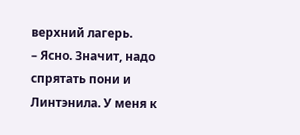верхний лагерь.
– Ясно. Значит, надо спрятать пони и Линтэнила. У меня к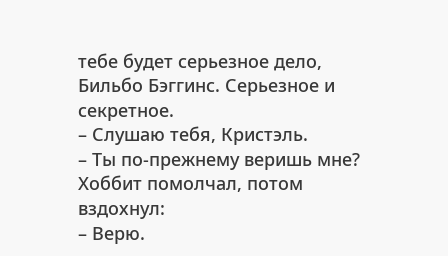тебе будет серьезное дело, Бильбо Бэггинс. Серьезное и секретное.
– Слушаю тебя, Кристэль.
– Ты по-прежнему веришь мне?
Хоббит помолчал, потом вздохнул:
– Верю.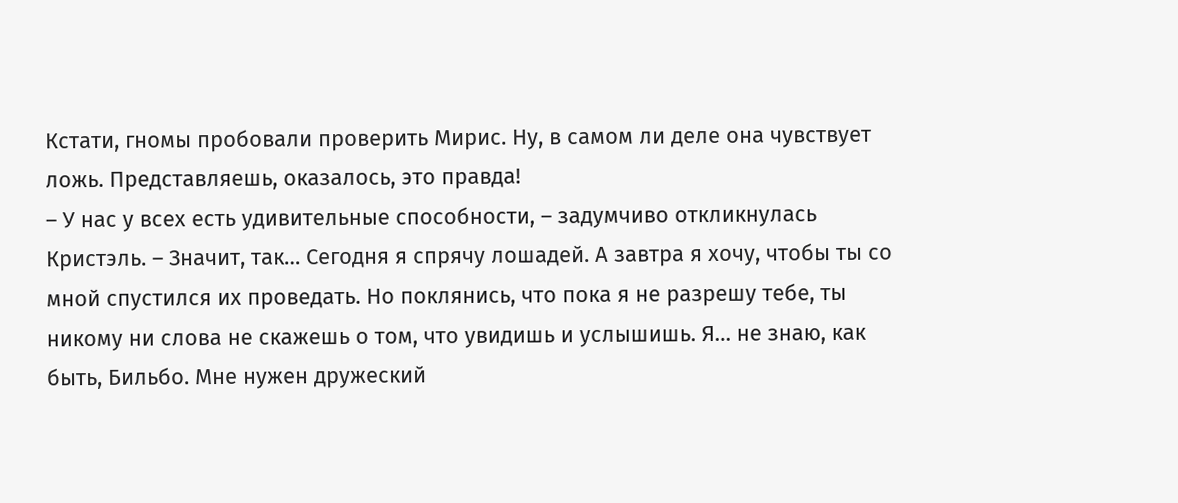Кстати, гномы пробовали проверить Мирис. Ну, в самом ли деле она чувствует ложь. Представляешь, оказалось, это правда!
– У нас у всех есть удивительные способности, – задумчиво откликнулась Кристэль. – Значит, так… Сегодня я спрячу лошадей. А завтра я хочу, чтобы ты со мной спустился их проведать. Но поклянись, что пока я не разрешу тебе, ты никому ни слова не скажешь о том, что увидишь и услышишь. Я… не знаю, как быть, Бильбо. Мне нужен дружеский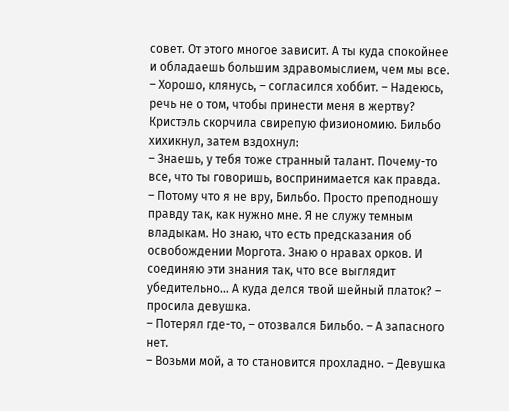совет. От этого многое зависит. А ты куда спокойнее и обладаешь большим здравомыслием, чем мы все.
– Хорошо, клянусь, – согласился хоббит. – Надеюсь, речь не о том, чтобы принести меня в жертву?
Кристэль скорчила свирепую физиономию. Бильбо хихикнул, затем вздохнул:
– Знаешь, у тебя тоже странный талант. Почему-то все, что ты говоришь, воспринимается как правда.
– Потому что я не вру, Бильбо. Просто преподношу правду так, как нужно мне. Я не служу темным владыкам. Но знаю, что есть предсказания об освобождении Моргота. Знаю о нравах орков. И соединяю эти знания так, что все выглядит убедительно... А куда делся твой шейный платок? – просила девушка.
– Потерял где-то, – отозвался Бильбо. – А запасного нет.
– Возьми мой, а то становится прохладно. – Девушка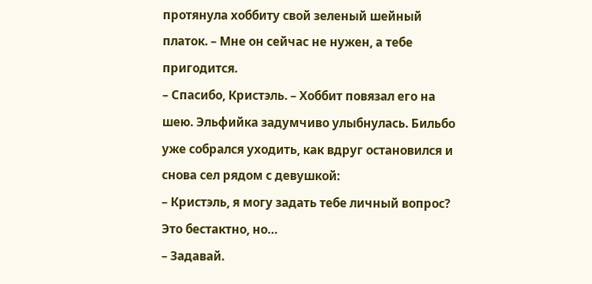протянула хоббиту свой зеленый шейный платок. – Мне он сейчас не нужен, а тебе пригодится.
– Спасибо, Кристэль. – Хоббит повязал его на шею. Эльфийка задумчиво улыбнулась. Бильбо уже собрался уходить, как вдруг остановился и снова сел рядом с девушкой:
– Кристэль, я могу задать тебе личный вопрос? Это бестактно, но…
– Задавай.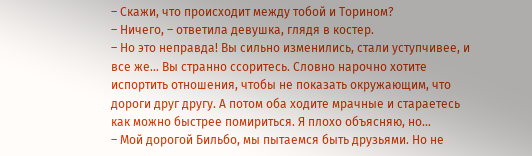– Скажи, что происходит между тобой и Торином?
– Ничего, – ответила девушка, глядя в костер.
– Но это неправда! Вы сильно изменились, стали уступчивее, и все же… Вы странно ссоритесь. Словно нарочно хотите испортить отношения, чтобы не показать окружающим, что дороги друг другу. А потом оба ходите мрачные и стараетесь как можно быстрее помириться. Я плохо объясняю, но…
– Мой дорогой Бильбо, мы пытаемся быть друзьями. Но не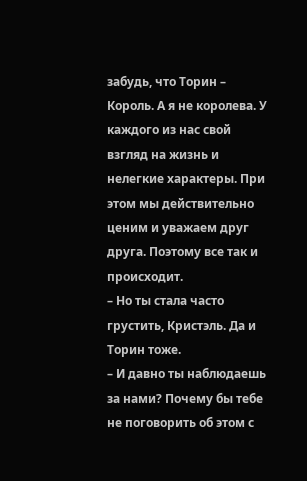забудь, что Торин – Король. А я не королева. У каждого из нас свой взгляд на жизнь и нелегкие характеры. При этом мы действительно ценим и уважаем друг друга. Поэтому все так и происходит.
– Но ты стала часто грустить, Кристэль. Да и Торин тоже.
– И давно ты наблюдаешь за нами? Почему бы тебе не поговорить об этом с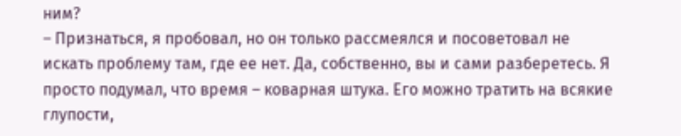ним?
– Признаться, я пробовал, но он только рассмеялся и посоветовал не искать проблему там, где ее нет. Да, собственно, вы и сами разберетесь. Я просто подумал, что время – коварная штука. Его можно тратить на всякие глупости,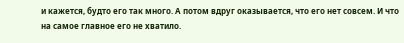и кажется, будто его так много. А потом вдруг оказывается, что его нет совсем. И что на самое главное его не хватило.